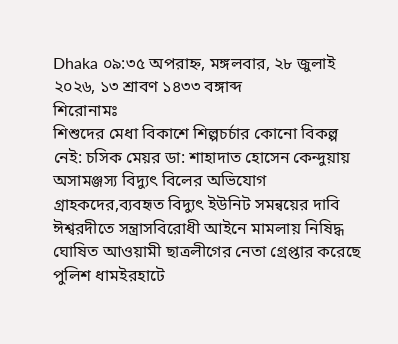Dhaka ০৯:৩৫ অপরাহ্ন, মঙ্গলবার, ২৮ জুলাই ২০২৬, ১৩ শ্রাবণ ১৪৩৩ বঙ্গাব্দ
শিরোনামঃ
শিশুদের মেধা বিকাশে শিল্পচর্চার কোনো বিকল্প নেই: চসিক মেয়র ডা: শাহাদাত হোসেন কেন্দুয়ায় অসামঞ্জস্য বিদ্যুৎ বিলের অভিযোগ গ্রাহকদের,ব্যবহৃত বিদ্যুৎ ইউনিট সমন্বয়ের দাবি ঈশ্বরদীতে সন্ত্রাসবিরোধী আইনে মামলায় নিষিদ্ধ ঘোষিত আওয়ামী ছাত্রলীগের নেতা গ্রেপ্তার করেছে পুলিশ ধামইরহাটে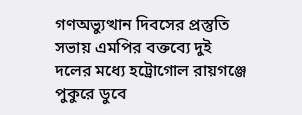গণঅভ্যুত্থান দিবসের প্রস্তুতি সভায় এমপির বক্তব্যে দুই দলের মধ্যে হট্রোগোল রায়গঞ্জে পুকুরে ডুবে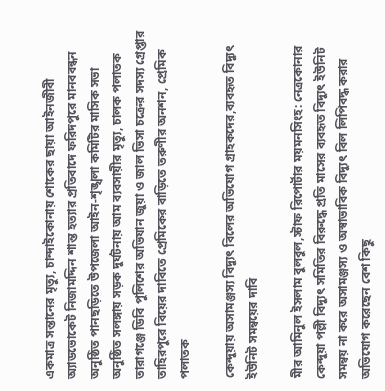একমাত্র সন্তানের মৃত্যু, চান্দাইকোনায় শোকের ছায়া আইনজীবী অ্যাডভোকেট নিজামদ্দিন শান্ত হত্যার প্রতিবাদে ফরিদপুরে মানববন্ধন অনুষ্ঠিত পানছড়িতে উপজেলা আইন-শৃঙ্খলা কমিটির মাসিক সভা অনুষ্ঠিত সলঙ্গায় সড়ক দুর্ঘটনায় আম ব্যবসায়ীর মৃত্যু, চালক পলাতক তারাগঞ্জে ডিবি পুলিশের অভিযান জুয়া ও জাল ভিসা চক্রের সদস্য গ্রেপ্তার তাহিরপুরে বিয়ের দাবিতে প্রেমিকের বাড়িতে তরুণীর অনশন, প্রেমিক পলাতক

কেন্দুয়ায় অসামঞ্জস্য বিদ্যুৎ বিলের অভিযোগ গ্রাহকদের,ব্যবহৃত বিদ্যুৎ ইউনিট সমন্বয়ের দাবি

মীর আমিনুল ইসলাম বুলবুল,স্টাফ রিপোর্টার ময়মনসিংহ: নেত্রকোনার কেন্দুয়া পল্লী বিদ্যুৎ সমিতির বিরুদ্ধে প্রতি মাসের ব্যবহৃত বিদ্যুৎ ইউনিট সমন্বয় না করে অসামঞ্জস্য ও অস্বাভাবিক বিদ্যুৎ বিল লিপিবদ্ধ করার অভিযোগ করেছেন বেশ কিছু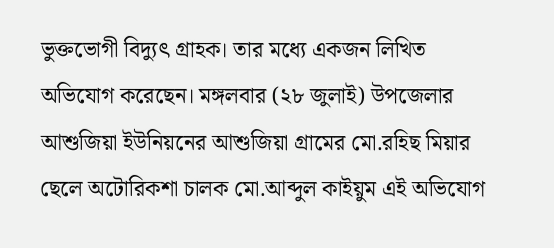ভুক্তভোগী বিদ্যুৎ গ্রাহক। তার মধ্যে একজন লিখিত অভিযোগ করেছেন। মঙ্গলবার (২৮ জুলাই) উপজেলার আশুজিয়া ইউনিয়নের আশুজিয়া গ্রামের মো.রহিছ মিয়ার ছেলে অটোরিকশা চালক মো.আব্দুল কাইয়ুম এই অভিযোগ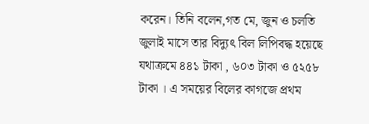করেন। তিনি বলেন,গত মে, জুন ও চলতি জুলাই মাসে তার বিদ্যুৎ বিল লিপিবদ্ধ হয়েছে যথাক্রমে ৪৪১ টাকা , ৬০৩ টাকা ও ৫২৫৮ টাকা । এ সময়ের বিলের কাগজে প্রথম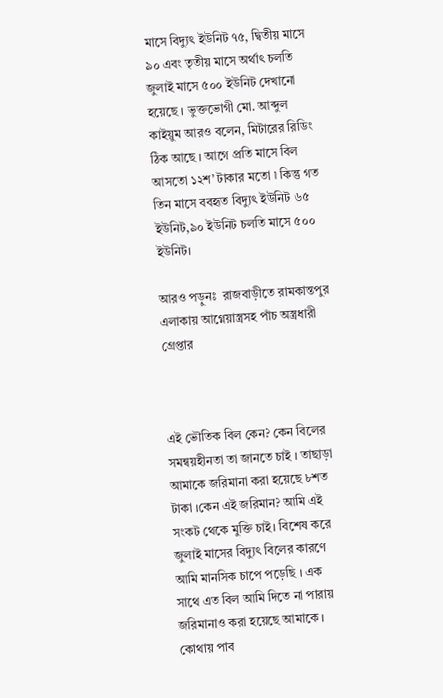মাসে বিদ্যুৎ ইউনিট ৭৫, দ্বিতীয় মাসে ৯০ এবং তৃতীয় মাসে অর্থাৎ চলতি জুলাই মাসে ৫০০ ইউনিট দেখানো হয়েছে । ভুক্তভোগী মো. আব্দুল কাইয়ুম আরও বলেন, মিটারের রিডিং ঠিক আছে । আগে প্রতি মাসে বিল আসতো ১২শ’ টাকার মতো ৷ কিন্তু গত তিন মাসে ববহৃত বিদ্যুৎ ইউনিট ৬৫ ইউনিট,৯০ ইউনিট চলতি মাসে ৫০০ ইউনিট।

আরও পড়ুনঃ  রাজবাড়ীতে রামকান্তপুর এলাকায় আগ্নেয়াস্ত্রসহ পাঁচ অস্ত্রধারী গ্রেপ্তার



এই ভৌতিক বিল কেন? কেন বিলের সমন্বয়হীনতা তা জানতে চাই । তাছাড়া আমাকে জরিমানা করা হয়েছে ৮শত টাকা ।কেন এই জরিমান? আমি এই সংকট থেকে মুক্তি চাই। বিশেষ করে জুলাই মাসের বিদ্যুৎ বিলের কারণে আমি মানসিক চাপে পড়েছি । এক সাথে এত বিল আমি দিতে না পারায় জরিমানাও করা হয়েছে আমাকে । কোথায় পাব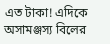এত টাকা! এদিকে অসামঞ্জস্য বিলের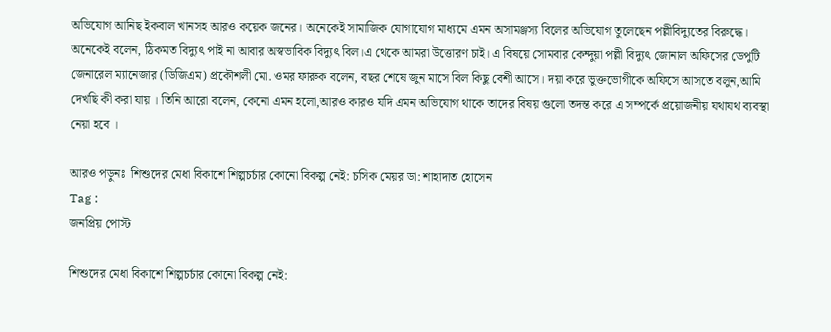অভিযোগ আনিছ ইকবাল খানসহ আরও কয়েক জনের। অনেকেই সামাজিক যোগাযোগ মাধ্যমে এমন অসামঞ্জস্য বিলের অভিযোগ তুলেছেন পল্লীবিদ্যুতের বিরুদ্ধে। অনেকেই বলেন, ঠিকমত বিদ্যুৎ পাই না আবার অস্বভাবিক বিদ্যুৎ বিল।এ থেকে আমরা উত্তোরণ চাই। এ বিষয়ে সোমবার কেন্দুয়া পল্লী বিদ্যুৎ জোনাল অফিসের ডেপুটি জেনারেল ম্যানেজার (ডিজিএম) প্রকৌশলী মো. ওমর ফারুক বলেন, বছর শেষে জুন মাসে বিল কিছু বেশী আসে। দয়া করে ভুক্তভোগীকে অফিসে আসতে বলুন,আমি দেখছি কী করা যায় । তিনি আরো বলেন, কেনো এমন হলো,আরও কারও যদি এমন অভিযোগ থাকে তাদের বিষয় গুলো তদন্ত করে এ সম্পর্কে প্রয়োজনীয় যথাযথ ব্যবস্থা নেয়া হবে ।

আরও পড়ুনঃ  শিশুদের মেধা বিকাশে শিল্পচর্চার কোনো বিকল্প নেই: চসিক মেয়র ডা: শাহাদাত হোসেন
Tag :
জনপ্রিয় পোস্ট

শিশুদের মেধা বিকাশে শিল্পচর্চার কোনো বিকল্প নেই: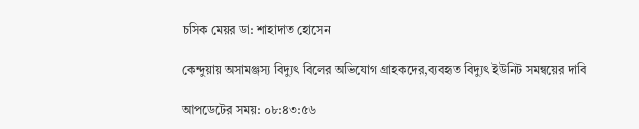চসিক মেয়র ডা: শাহাদাত হোসেন

কেন্দুয়ায় অসামঞ্জস্য বিদ্যুৎ বিলের অভিযোগ গ্রাহকদের,ব্যবহৃত বিদ্যুৎ ইউনিট সমন্বয়ের দাবি

আপডেটের সময়: ০৮:৪৩:৫৬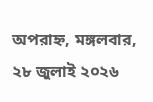অপরাহ্ন, মঙ্গলবার, ২৮ জুলাই ২০২৬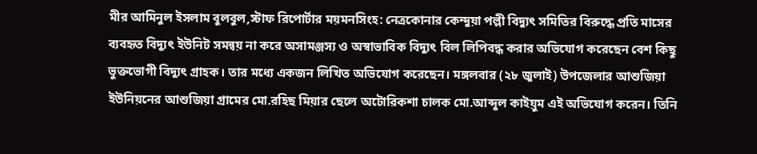মীর আমিনুল ইসলাম বুলবুল,স্টাফ রিপোর্টার ময়মনসিংহ: নেত্রকোনার কেন্দুয়া পল্লী বিদ্যুৎ সমিতির বিরুদ্ধে প্রতি মাসের ব্যবহৃত বিদ্যুৎ ইউনিট সমন্বয় না করে অসামঞ্জস্য ও অস্বাভাবিক বিদ্যুৎ বিল লিপিবদ্ধ করার অভিযোগ করেছেন বেশ কিছু ভুক্তভোগী বিদ্যুৎ গ্রাহক। তার মধ্যে একজন লিখিত অভিযোগ করেছেন। মঙ্গলবার (২৮ জুলাই) উপজেলার আশুজিয়া ইউনিয়নের আশুজিয়া গ্রামের মো.রহিছ মিয়ার ছেলে অটোরিকশা চালক মো.আব্দুল কাইয়ুম এই অভিযোগ করেন। তিনি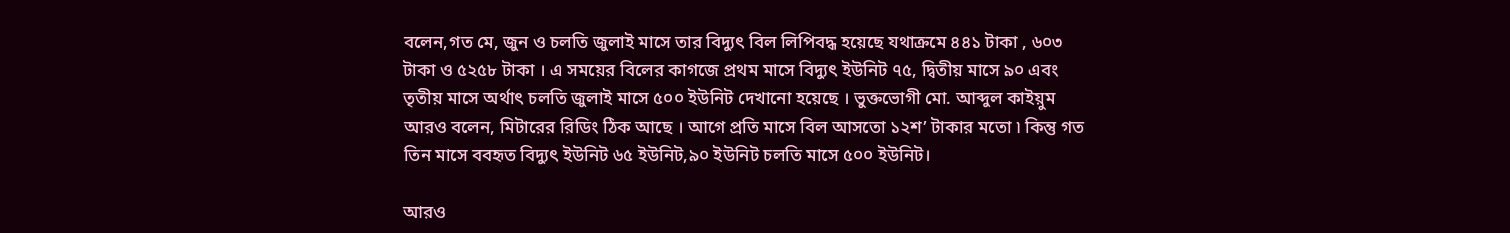বলেন,গত মে, জুন ও চলতি জুলাই মাসে তার বিদ্যুৎ বিল লিপিবদ্ধ হয়েছে যথাক্রমে ৪৪১ টাকা , ৬০৩ টাকা ও ৫২৫৮ টাকা । এ সময়ের বিলের কাগজে প্রথম মাসে বিদ্যুৎ ইউনিট ৭৫, দ্বিতীয় মাসে ৯০ এবং তৃতীয় মাসে অর্থাৎ চলতি জুলাই মাসে ৫০০ ইউনিট দেখানো হয়েছে । ভুক্তভোগী মো. আব্দুল কাইয়ুম আরও বলেন, মিটারের রিডিং ঠিক আছে । আগে প্রতি মাসে বিল আসতো ১২শ’ টাকার মতো ৷ কিন্তু গত তিন মাসে ববহৃত বিদ্যুৎ ইউনিট ৬৫ ইউনিট,৯০ ইউনিট চলতি মাসে ৫০০ ইউনিট।

আরও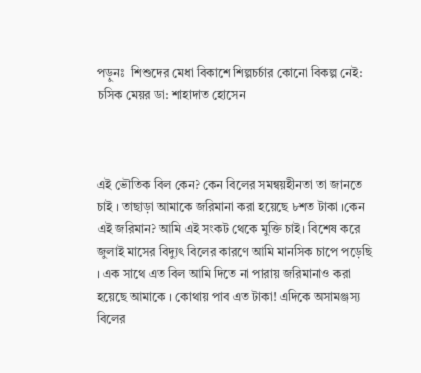পড়ুনঃ  শিশুদের মেধা বিকাশে শিল্পচর্চার কোনো বিকল্প নেই: চসিক মেয়র ডা: শাহাদাত হোসেন



এই ভৌতিক বিল কেন? কেন বিলের সমন্বয়হীনতা তা জানতে চাই । তাছাড়া আমাকে জরিমানা করা হয়েছে ৮শত টাকা ।কেন এই জরিমান? আমি এই সংকট থেকে মুক্তি চাই। বিশেষ করে জুলাই মাসের বিদ্যুৎ বিলের কারণে আমি মানসিক চাপে পড়েছি । এক সাথে এত বিল আমি দিতে না পারায় জরিমানাও করা হয়েছে আমাকে । কোথায় পাব এত টাকা! এদিকে অসামঞ্জস্য বিলের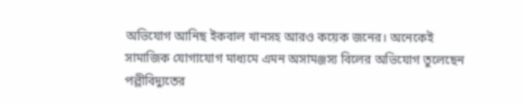অভিযোগ আনিছ ইকবাল খানসহ আরও কয়েক জনের। অনেকেই সামাজিক যোগাযোগ মাধ্যমে এমন অসামঞ্জস্য বিলের অভিযোগ তুলেছেন পল্লীবিদ্যুতের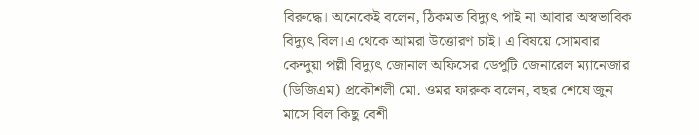বিরুদ্ধে। অনেকেই বলেন, ঠিকমত বিদ্যুৎ পাই না আবার অস্বভাবিক বিদ্যুৎ বিল।এ থেকে আমরা উত্তোরণ চাই। এ বিষয়ে সোমবার কেন্দুয়া পল্লী বিদ্যুৎ জোনাল অফিসের ডেপুটি জেনারেল ম্যানেজার (ডিজিএম) প্রকৌশলী মো. ওমর ফারুক বলেন, বছর শেষে জুন মাসে বিল কিছু বেশী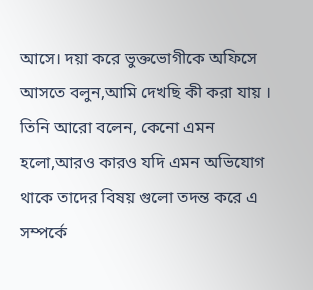আসে। দয়া করে ভুক্তভোগীকে অফিসে আসতে বলুন,আমি দেখছি কী করা যায় । তিনি আরো বলেন, কেনো এমন হলো,আরও কারও যদি এমন অভিযোগ থাকে তাদের বিষয় গুলো তদন্ত করে এ সম্পর্কে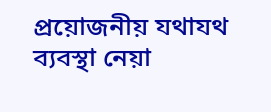প্রয়োজনীয় যথাযথ ব্যবস্থা নেয়া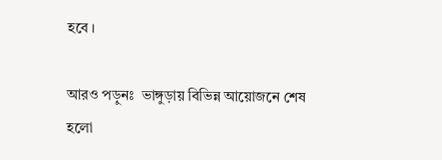হবে ।

আরও পড়ুনঃ  ভাঙ্গুড়ায় বিভিন্ন আয়োজনে শেষ হলো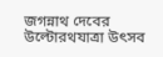জগন্নাথ দেবের উল্টোরথযাত্রা উৎসব